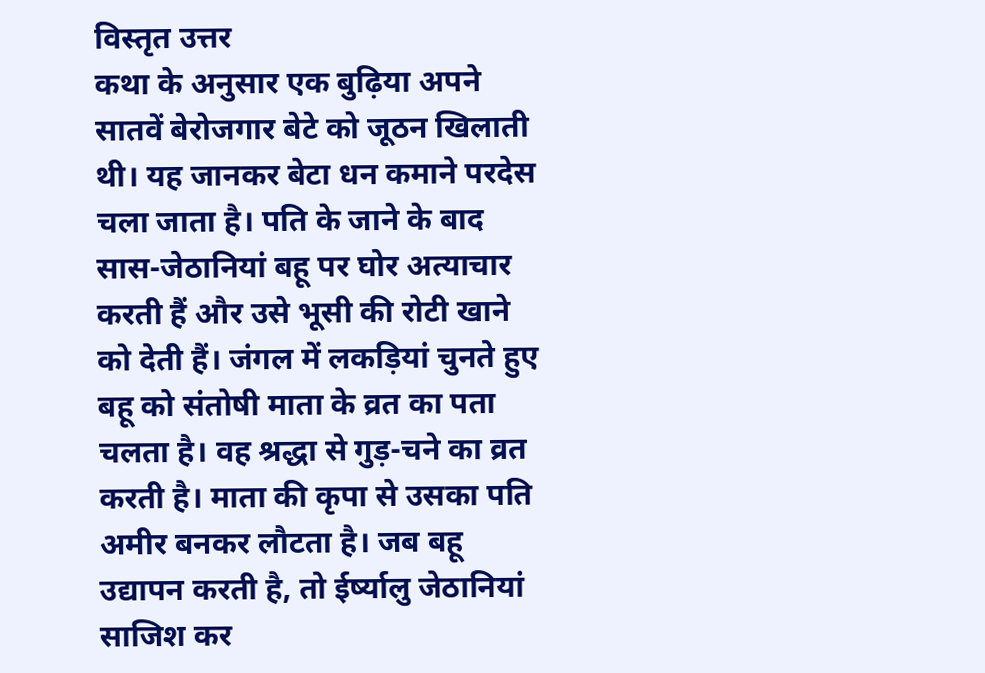विस्तृत उत्तर
कथा के अनुसार एक बुढ़िया अपने सातवें बेरोजगार बेटे को जूठन खिलाती थी। यह जानकर बेटा धन कमाने परदेस चला जाता है। पति के जाने के बाद सास-जेठानियां बहू पर घोर अत्याचार करती हैं और उसे भूसी की रोटी खाने को देती हैं। जंगल में लकड़ियां चुनते हुए बहू को संतोषी माता के व्रत का पता चलता है। वह श्रद्धा से गुड़-चने का व्रत करती है। माता की कृपा से उसका पति अमीर बनकर लौटता है। जब बहू उद्यापन करती है, तो ईर्ष्यालु जेठानियां साजिश कर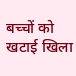बच्चों को खटाई खिला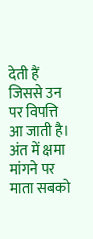देती हैं जिससे उन पर विपत्ति आ जाती है। अंत में क्षमा मांगने पर माता सबको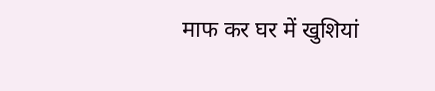माफ कर घर में खुशियां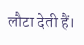लौटा देती हैं।